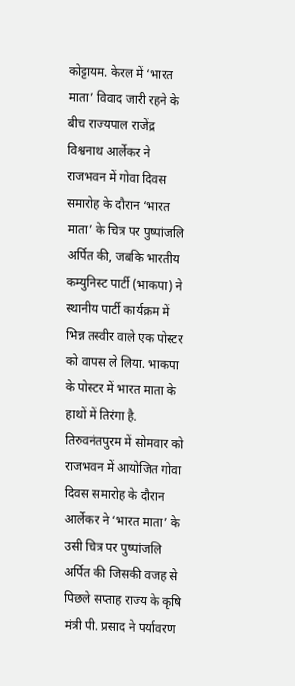कोट्टायम. केरल में ‘भारत माता’ विवाद जारी रहने के बीच राज्यपाल राजेंद्र विश्वनाथ आर्लेकर ने राजभवन में गोवा दिवस समारोह के दौरान ‘भारत माता’ के चित्र पर पुष्पांजलि अर्पित की, जबकि भारतीय कम्युनिस्ट पार्टी (भाकपा) ने स्थानीय पार्टी कार्यक्रम में भिन्न तस्वीर वाले एक पोस्टर को वापस ले लिया. भाकपा के पोस्टर में भारत माता के हाथों में तिरंगा है.
तिरुवनंतपुरम में सोमवार को राजभवन में आयोजित गोवा दिवस समारोह के दौरान आर्लेकर ने ‘भारत माता’ के उसी चित्र पर पुष्पांजलि अर्पित की जिसकी वजह से पिछले सप्ताह राज्य के कृषि मंत्री पी. प्रसाद ने पर्यावरण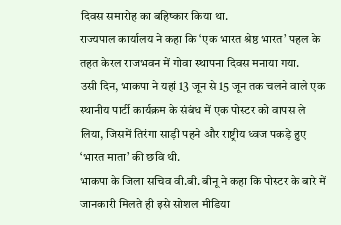दिवस समारोह का बहिष्कार किया था.
राज्यपाल कार्यालय ने कहा कि ‘एक भारत श्रेष्ठ भारत’ पहल के तहत केरल राजभवन में गोवा स्थापना दिवस मनाया गया.
उसी दिन, भाकपा ने यहां 13 जून से 15 जून तक चलने वाले एक स्थानीय पार्टी कार्यक्रम के संबंध में एक पोस्टर को वापस ले लिया, जिसमें तिरंगा साड़ी पहने और राष्ट्रीय ध्वज पकड़े हुए ‘भारत माता’ की छवि थी.
भाकपा के जिला सचिव वी.बी. बीनू ने कहा कि पोस्टर के बारे में जानकारी मिलते ही इसे सोशल मीडिया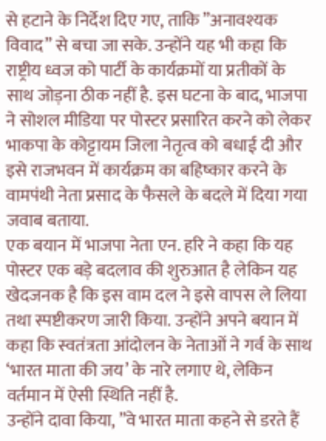से हटाने के निर्देश दिए गए, ताकि ”अनावश्यक विवाद” से बचा जा सके. उन्होंने यह भी कहा कि राष्ट्रीय ध्वज को पार्टी के कार्यक्रमों या प्रतीकों के साथ जोड़ना ठीक नहीं है. इस घटना के बाद, भाजपा ने सोशल मीडिया पर पोस्टर प्रसारित करने को लेकर भाकपा के कोट्टायम जिला नेतृत्व को बधाई दी और इसे राजभवन में कार्यक्रम का बहिष्कार करने के वामपंथी नेता प्रसाद के फैसले के बदले में दिया गया जवाब बताया.
एक बयान में भाजपा नेता एन. हरि ने कहा कि यह पोस्टर एक बड़े बदलाव की शुरुआत है लेकिन यह खेदजनक है कि इस वाम दल ने इसे वापस ले लिया तथा स्पष्टीकरण जारी किया. उन्होंने अपने बयान में कहा कि स्वतंत्रता आंदोलन के नेताओं ने गर्व के साथ ‘भारत माता की जय’ के नारे लगाए थे, लेकिन वर्तमान में ऐसी स्थिति नहीं है.
उन्होंने दावा किया, ”वे भारत माता कहने से डरते हैं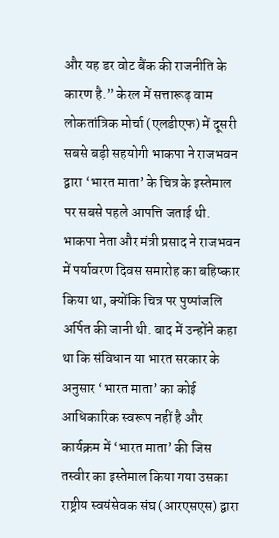और यह डर वोट बैंक की राजनीति के कारण है.” केरल में सत्तारूढ़ वाम लोकतांत्रिक मोर्चा (एलडीएफ) में दूसरी सबसे बड़ी सहयोगी भाकपा ने राजभवन द्वारा ‘भारत माता’ के चित्र के इस्तेमाल पर सबसे पहले आपत्ति जताई थी.
भाकपा नेता और मंत्री प्रसाद ने राजभवन में पर्यावरण दिवस समारोह का बहिष्कार किया था, क्योंकि चित्र पर पुष्पांजलि अर्पित की जानी थी. बाद में उन्होंने कहा था कि संविधान या भारत सरकार के अनुसार ‘भारत माता’ का कोई आधिकारिक स्वरूप नहीं है और कार्यक्रम में ‘भारत माता’ की जिस तस्वीर का इस्तेमाल किया गया उसका राष्ट्रीय स्वयंसेवक संघ (आरएसएस) द्वारा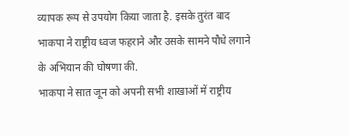व्यापक रूप से उपयोग किया जाता है. इसके तुरंत बाद भाकपा ने राष्ट्रीय ध्वज फहराने और उसके सामने पौधे लगाने के अभियान की घोषणा की.
भाकपा ने सात जून को अपनी सभी शाखाओं में राष्ट्रीय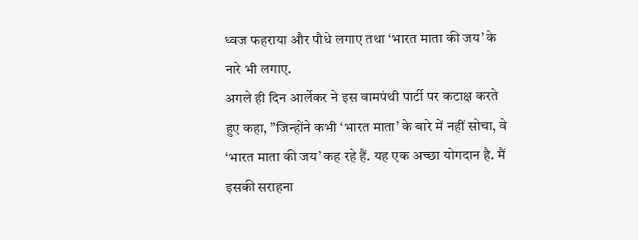ध्वज फहराया और पौधे लगाए तथा ‘भारत माता की जय’ के नारे भी लगाए.
अगले ही दिन आर्लेकर ने इस वामपंथी पार्टी पर कटाक्ष करते हुए कहा, ”जिन्होंने कभी ‘भारत माता’ के बारे में नहीं सोचा, वे ‘भारत माता की जय’ कह रहे हैं. यह एक अच्छा योगदान है. मैं इसकी सराहना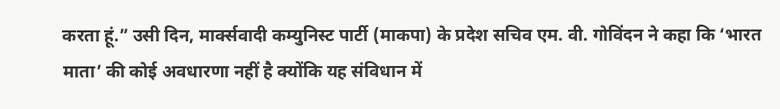करता हूं.” उसी दिन, मार्क्सवादी कम्युनिस्ट पार्टी (माकपा) के प्रदेश सचिव एम. वी. गोविंदन ने कहा कि ‘भारत माता’ की कोई अवधारणा नहीं है क्योंकि यह संविधान में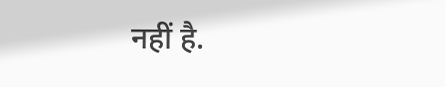नहीं है.